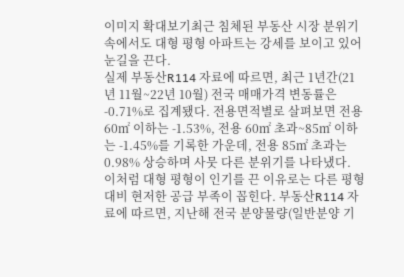이미지 확대보기최근 침체된 부동산 시장 분위기 속에서도 대형 평형 아파트는 강세를 보이고 있어 눈길을 끈다.
실제 부동산R114 자료에 따르면, 최근 1년간(21년 11월~22년 10월) 전국 매매가격 변동률은 -0.71%로 집계됐다. 전용면적별로 살펴보면 전용 60㎡ 이하는 -1.53%, 전용 60㎡ 초과~85㎡ 이하는 -1.45%를 기록한 가운데, 전용 85㎡ 초과는 0.98% 상승하며 사뭇 다른 분위기를 나타냈다.
이처럼 대형 평형이 인기를 끈 이유로는 다른 평형 대비 현저한 공급 부족이 꼽힌다. 부동산R114 자료에 따르면, 지난해 전국 분양물량(일반분양 기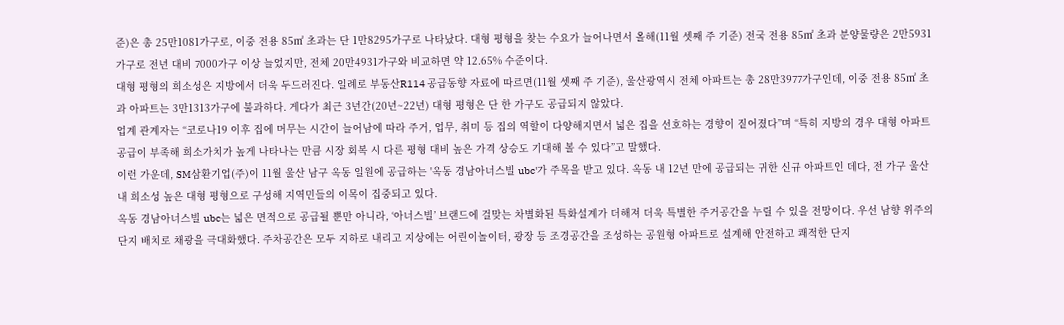준)은 총 25만1081가구로, 이중 전용 85㎡ 초과는 단 1만8295가구로 나타났다. 대형 평형을 찾는 수요가 늘어나면서 올해(11월 셋째 주 기준) 전국 전용 85㎡ 초과 분양물량은 2만5931가구로 전년 대비 7000가구 이상 늘었지만, 전체 20만4931가구와 비교하면 약 12.65% 수준이다.
대형 평형의 희소성은 지방에서 더욱 두드러진다. 일례로 부동산R114 공급동향 자료에 따르면(11월 셋째 주 기준), 울산광역시 전체 아파트는 총 28만3977가구인데, 이중 전용 85㎡ 초과 아파트는 3만1313가구에 불과하다. 게다가 최근 3년간(20년~22년) 대형 평형은 단 한 가구도 공급되지 않았다.
업계 관계자는 “코로나19 이후 집에 머무는 시간이 늘어남에 따라 주거, 업무, 취미 등 집의 역할이 다양해지면서 넓은 집을 선호하는 경향이 짙어졌다”며 “특히 지방의 경우 대형 아파트 공급이 부족해 희소가치가 높게 나타나는 만큼 시장 회복 시 다른 평형 대비 높은 가격 상승도 기대해 볼 수 있다”고 말했다.
이런 가운데, SM삼환기업(주)이 11월 울산 남구 옥동 일원에 공급하는 '옥동 경남아너스빌 ubc'가 주목을 받고 있다. 옥동 내 12년 만에 공급되는 귀한 신규 아파트인 데다, 전 가구 울산 내 희소성 높은 대형 평형으로 구성해 지역민들의 이목이 집중되고 있다.
옥동 경남아너스빌 ubc는 넓은 면적으로 공급될 뿐만 아니라, ‘아너스빌’ 브랜드에 걸맞는 차별화된 특화설계가 더해져 더욱 특별한 주거공간을 누릴 수 있을 전망이다. 우선 남향 위주의 단지 배치로 채광을 극대화했다. 주차공간은 모두 지하로 내리고 지상에는 어린이놀이터, 광장 등 조경공간을 조성하는 공원형 아파트로 설계해 안전하고 쾌적한 단지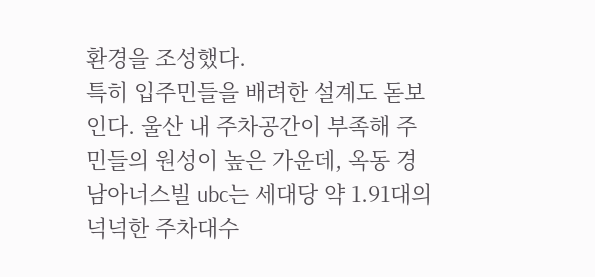환경을 조성했다.
특히 입주민들을 배려한 설계도 돋보인다. 울산 내 주차공간이 부족해 주민들의 원성이 높은 가운데, 옥동 경남아너스빌 ubc는 세대당 약 1.91대의 넉넉한 주차대수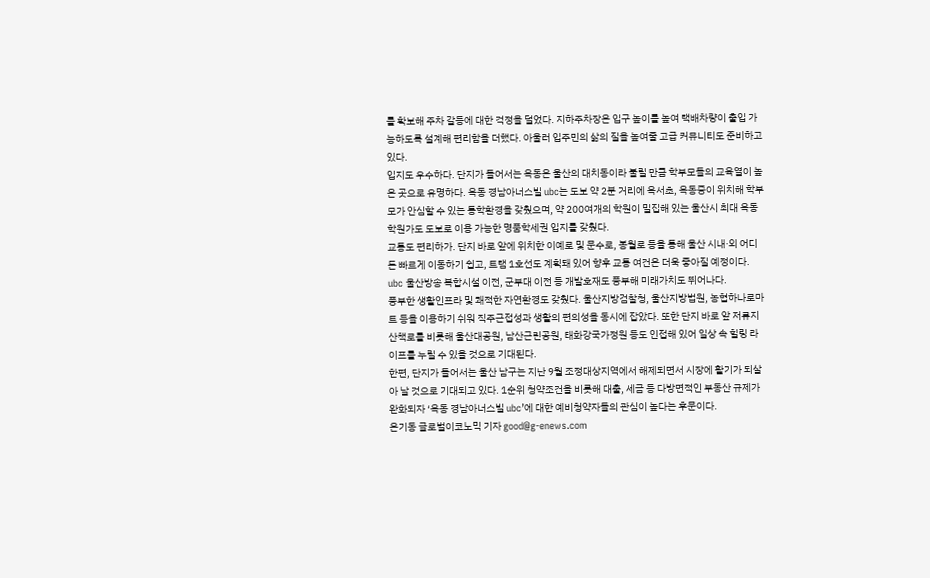를 확보해 주차 갈등에 대한 걱정을 덜었다. 지하주차장은 입구 높이를 높여 택배차량이 출입 가능하도록 설계해 편리함을 더했다. 아울러 입주민의 삶의 질을 높여줄 고급 커뮤니티도 준비하고 있다.
입지도 우수하다. 단지가 들어서는 옥동은 울산의 대치동이라 불릴 만큼 학부모들의 교육열이 높은 곳으로 유명하다. 옥동 경남아너스빌 ubc는 도보 약 2분 거리에 옥서초, 옥동중이 위치해 학부모가 안심할 수 있는 통학환경을 갖췄으며, 약 200여개의 학원이 밀집해 있는 울산시 최대 옥동 학원가도 도보로 이용 가능한 명품학세권 입지를 갖췄다.
교통도 편리하가. 단지 바로 앞에 위치한 이예로 및 문수로, 봉월로 등을 통해 울산 시내·외 어디든 빠르게 이동하기 쉽고, 트램 1호선도 계획돼 있어 향후 교통 여건은 더욱 좋아질 예정이다. ubc 울산방송 복합시설 이전, 군부대 이전 등 개발호재도 풍부해 미래가치도 뛰어나다.
풍부한 생활인프라 및 쾌적한 자연환경도 갖췄다. 울산지방검찰청, 울산지방법원, 농협하나로마트 등을 이용하기 쉬워 직주근접성과 생활의 편의성을 동시에 잡았다. 또한 단지 바로 앞 저류지 산책로를 비롯해 울산대공원, 남산근린공원, 태화강국가정원 등도 인접해 있어 일상 속 힐링 라이프를 누릴 수 있을 것으로 기대된다.
한편, 단지가 들어서는 울산 남구는 지난 9월 조정대상지역에서 해제되면서 시장에 활기가 되살아 날 것으로 기대되고 있다. 1순위 청약조건을 비롯해 대출, 세금 등 다방면적인 부동산 규제가 완화되자 ‘옥동 경남아너스빌 ubc’에 대한 예비청약자들의 관심이 높다는 후문이다.
온기동 글로벌이코노믹 기자 good@g-enews.com